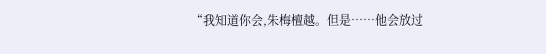“我知道你会,朱梅檀越。但是……他会放过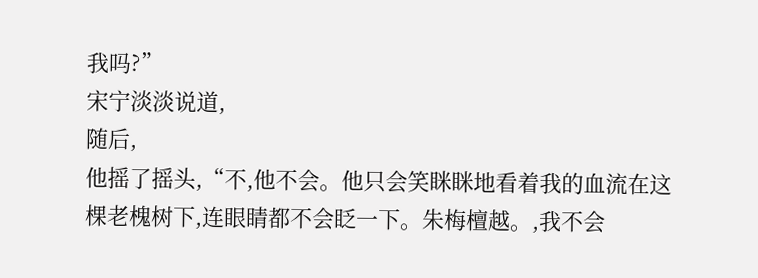我吗?”
宋宁淡淡说道,
随后,
他摇了摇头,“不,他不会。他只会笑眯眯地看着我的血流在这棵老槐树下,连眼睛都不会眨一下。朱梅檀越。,我不会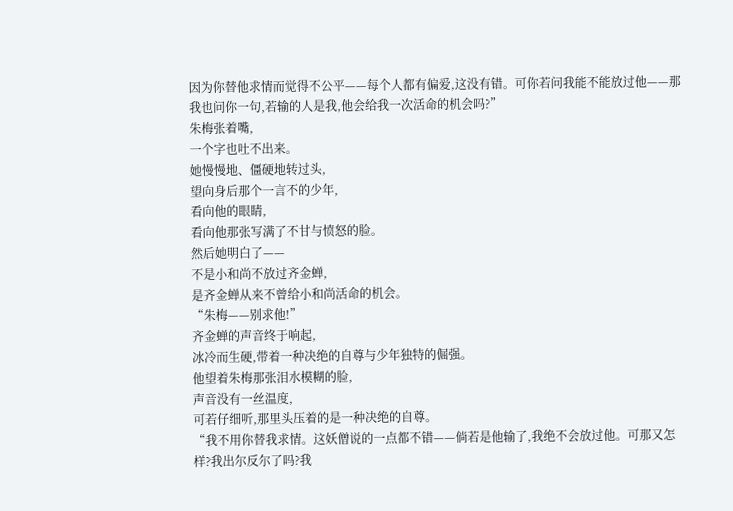因为你替他求情而觉得不公平——每个人都有偏爱,这没有错。可你若问我能不能放过他——那我也问你一句,若输的人是我,他会给我一次活命的机会吗?”
朱梅张着嘴,
一个字也吐不出来。
她慢慢地、僵硬地转过头,
望向身后那个一言不的少年,
看向他的眼睛,
看向他那张写满了不甘与愤怒的脸。
然后她明白了——
不是小和尚不放过齐金蝉,
是齐金蝉从来不曾给小和尚活命的机会。
“朱梅——别求他!”
齐金蝉的声音终于响起,
冰冷而生硬,带着一种决绝的自尊与少年独特的倔强。
他望着朱梅那张泪水模糊的脸,
声音没有一丝温度,
可若仔细听,那里头压着的是一种决绝的自尊。
“我不用你替我求情。这妖僧说的一点都不错——倘若是他输了,我绝不会放过他。可那又怎样?我出尔反尔了吗?我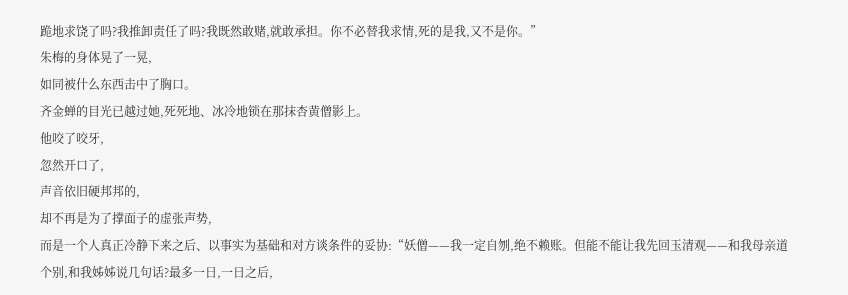跪地求饶了吗?我推卸责任了吗?我既然敢赌,就敢承担。你不必替我求情,死的是我,又不是你。”
朱梅的身体晃了一晃,
如同被什么东西击中了胸口。
齐金蝉的目光已越过她,死死地、冰冷地锁在那抹杏黄僧影上。
他咬了咬牙,
忽然开口了,
声音依旧硬邦邦的,
却不再是为了撑面子的虚张声势,
而是一个人真正冷静下来之后、以事实为基础和对方谈条件的妥协:“妖僧——我一定自刎,绝不赖账。但能不能让我先回玉清观——和我母亲道个别,和我姊姊说几句话?最多一日,一日之后,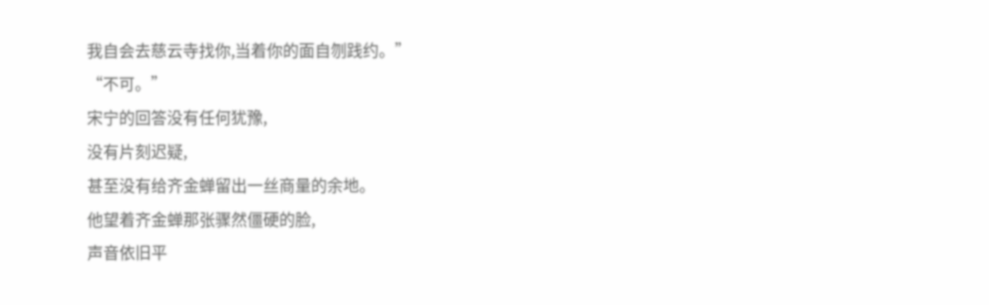我自会去慈云寺找你,当着你的面自刎践约。”
“不可。”
宋宁的回答没有任何犹豫,
没有片刻迟疑,
甚至没有给齐金蝉留出一丝商量的余地。
他望着齐金蝉那张骤然僵硬的脸,
声音依旧平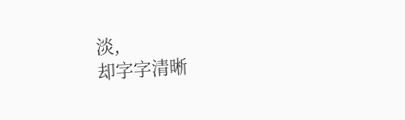淡,
却字字清晰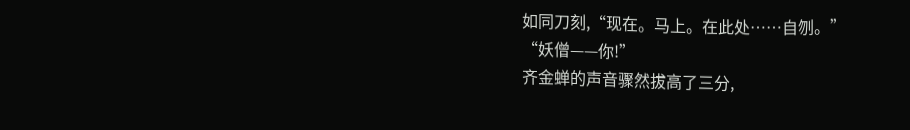如同刀刻,“现在。马上。在此处……自刎。”
“妖僧——你!”
齐金蝉的声音骤然拔高了三分,